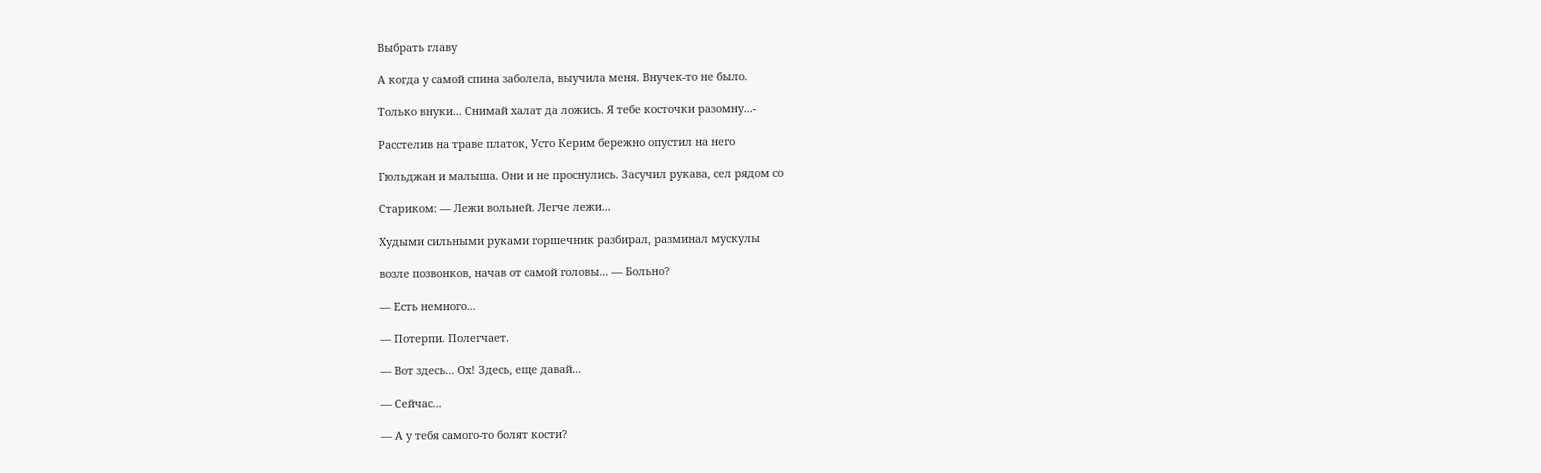Выбрать главу

А когда у самой спина заболела, выучила меня. Внучек-то не было.

Только внуки... Снимай халат да ложись. Я тебе косточки разомну...-

Расстелив на траве платок, Усто Керим бережно опустил на него

Гюльджан и малыша. Они и не проснулись. Засучил рукава, сел рядом со

Стариком: — Лежи вольней. Легче лежи...

Худыми сильными руками горшечник разбирал, разминал мускулы

возле позвонков, начав от самой головы... — Больно?

— Есть немного...

— Потерпи. Полегчает.

— Вот здесь... Ох! Здесь, еще давай...

— Сейчас...

— А у тебя самого-то болят кости?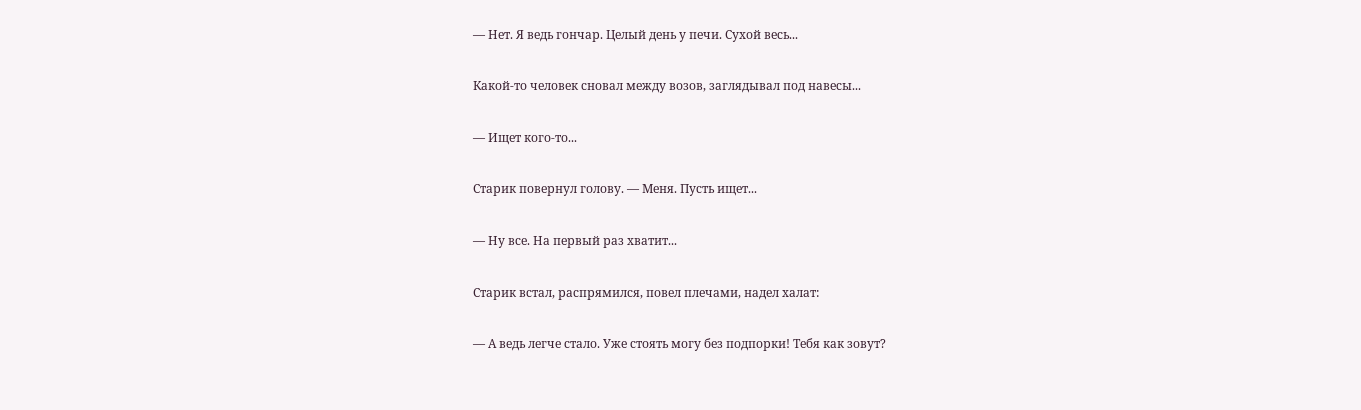— Нет. Я ведь гончар. Целый день у печи. Сухой весь...

Какой-то человек сновал между возов, заглядывал под навесы...

— Ищет кого-то...

Старик повернул голову. — Меня. Пусть ищет...

— Ну все. На первый раз хватит...

Старик встал, распрямился, повел плечами, надел халат:

— А ведь легче стало. Уже стоять могу без подпорки! Тебя как зовут?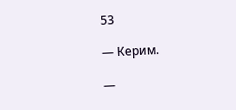53

— Керим.

—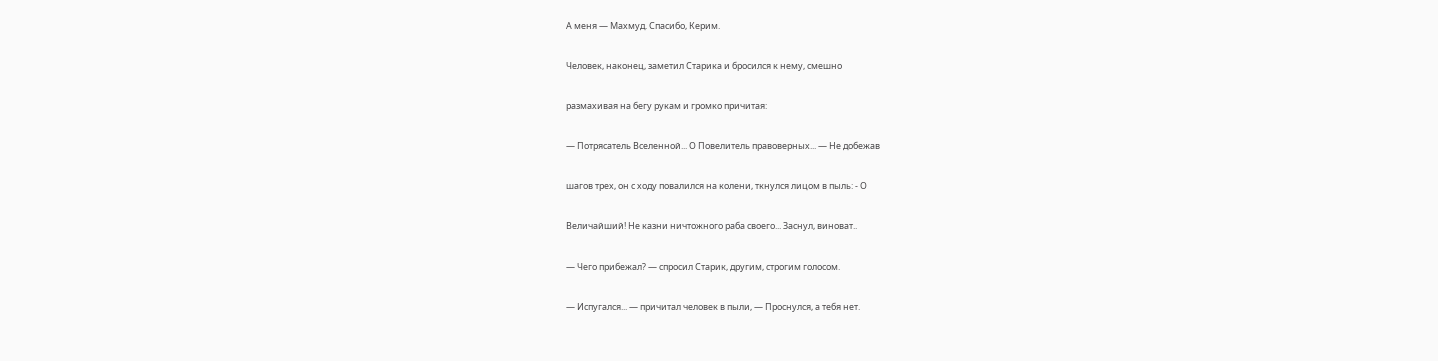А меня — Махмуд. Спасибо, Керим.

Человек, наконец, заметил Старика и бросился к нему, смешно

размахивая на бегу рукам и громко причитая:

— Потрясатель Вселенной... О Повелитель правоверных... — Не добежав

шагов трех, он с ходу повалился на колени, ткнулся лицом в пыль: - О

Величайший! Не казни ничтожного раба своего... Заснул, виноват..

— Чего прибежал? — спросил Старик, другим, строгим голосом.

— Испугался... — причитал человек в пыли, — Проснулся, а тебя нет.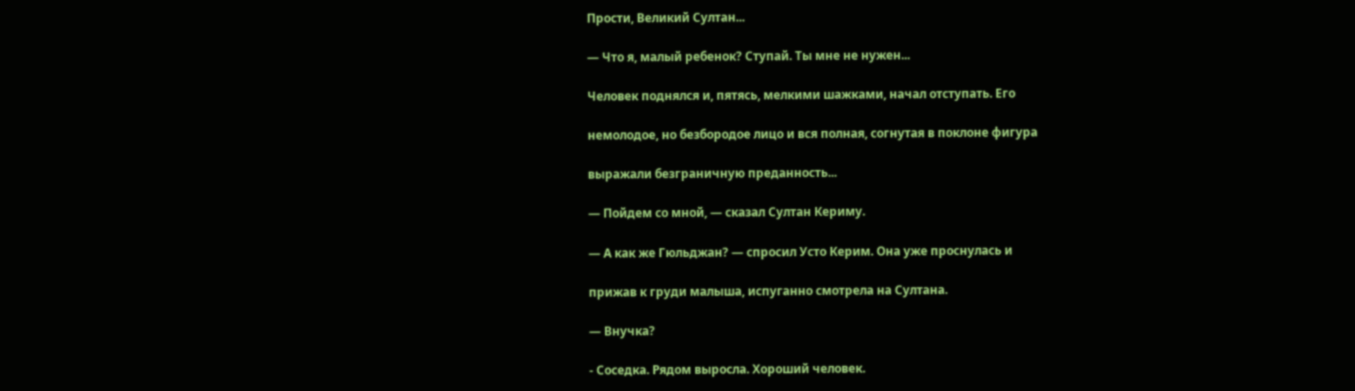Прости, Великий Султан...

— Что я, малый ребенок? Ступай. Ты мне не нужен...

Человек поднялся и, пятясь, мелкими шажками, начал отступать. Его

немолодое, но безбородое лицо и вся полная, согнутая в поклоне фигура

выражали безграничную преданность...

— Пойдем со мной, — сказал Султан Кериму.

— А как же Гюльджан? — спросил Усто Керим. Она уже проснулась и

прижав к груди малыша, испуганно смотрела на Султана.

— Внучка?

- Соседка. Рядом выросла. Хороший человек.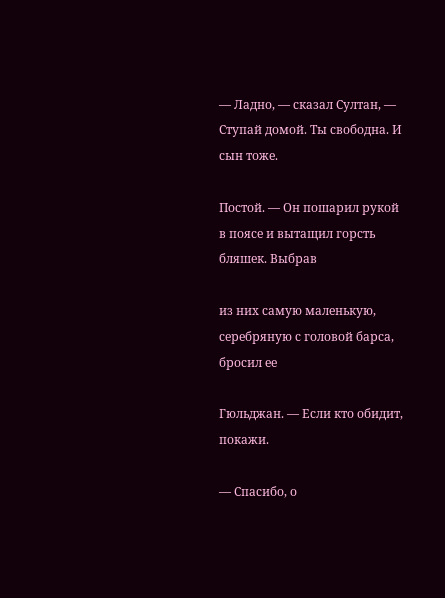— Ладно, — сказал Султан, — Ступай домой. Ты свободна. И сын тоже.

Постой. — Он пошарил рукой в поясе и вытащил горсть бляшек. Выбрав

из них самую маленькую, серебряную с головой барса, бросил ее

Гюльджан. — Если кто обидит, покажи.

— Спасибо, о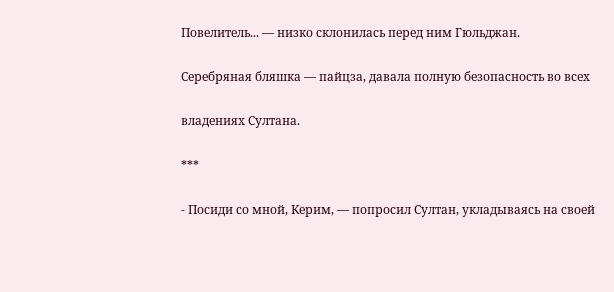Повелитель... — низко склонилась перед ним Гюльджан.

Серебряная бляшка — пайцза, давала полную безопасность во всех

владениях Султана.

***

- Посиди со мной, Керим, — попросил Султан, укладываясь на своей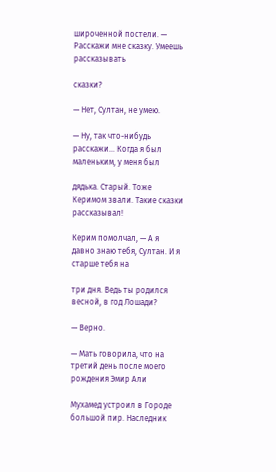широченной постели. — Расскажи мне сказку. Умеешь рассказывать

сказки?

— Нет, Султан, не умею.

— Ну, так что-нибудь расскажи... Когда я был маленьким, у меня был

дядька. Старый. Тоже Керимом звали. Такие сказки рассказывал!

Керим помолчал, — А я давно знаю тебя, Султан. И я старше тебя на

три дня. Ведь ты родился весной, в год Лошади?

— Верно.

— Мать говорила, что на третий день после моего рождения Эмир Али

Мухамед устроил в Городе большой пир. Наследник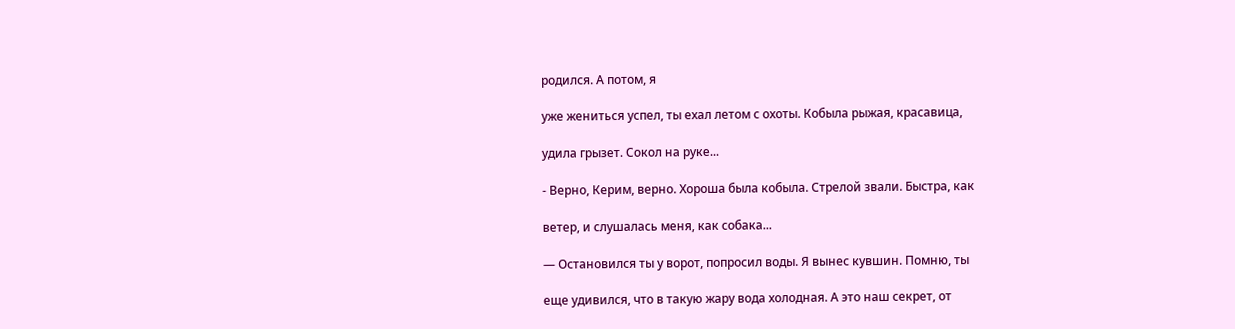родился. А потом, я

уже жениться успел, ты ехал летом с охоты. Кобыла рыжая, красавица,

удила грызет. Сокол на руке...

- Верно, Керим, верно. Хороша была кобыла. Стрелой звали. Быстра, как

ветер, и слушалась меня, как собака...

— Остановился ты у ворот, попросил воды. Я вынес кувшин. Помню, ты

еще удивился, что в такую жару вода холодная. А это наш секрет, от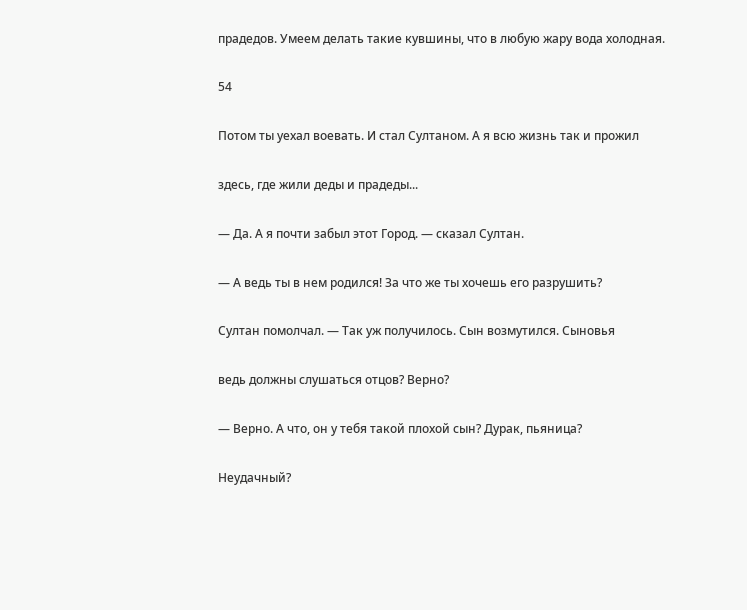прадедов. Умеем делать такие кувшины, что в любую жару вода холодная.

54

Потом ты уехал воевать. И стал Султаном. А я всю жизнь так и прожил

здесь, где жили деды и прадеды...

— Да. А я почти забыл этот Город. — сказал Султан.

— А ведь ты в нем родился! За что же ты хочешь его разрушить?

Султан помолчал. — Так уж получилось. Сын возмутился. Сыновья

ведь должны слушаться отцов? Верно?

— Верно. А что, он у тебя такой плохой сын? Дурак, пьяница?

Неудачный?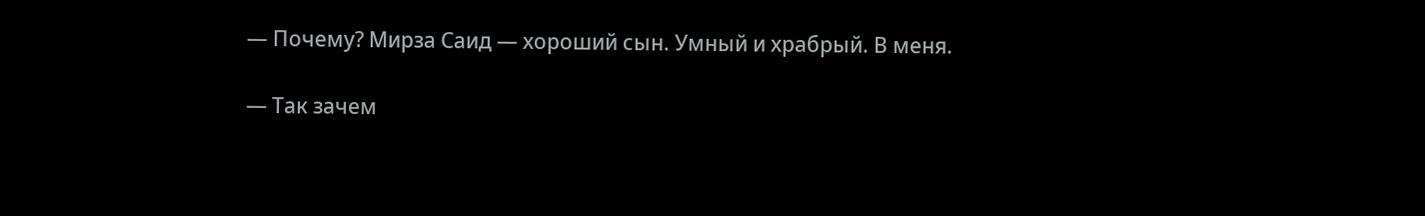— Почему? Мирза Саид — хороший сын. Умный и храбрый. В меня.

— Так зачем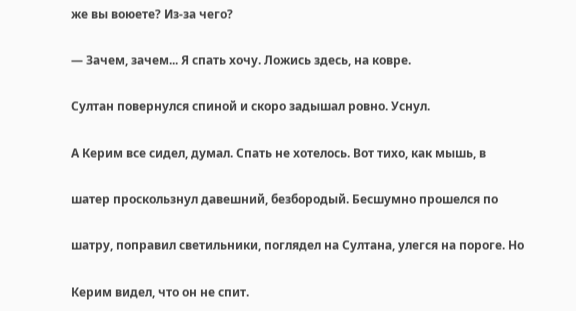же вы воюете? Из-за чего?

— Зачем, зачем... Я спать хочу. Ложись здесь, на ковре.

Султан повернулся спиной и скоро задышал ровно. Уснул.

А Керим все сидел, думал. Спать не хотелось. Вот тихо, как мышь, в

шатер проскользнул давешний, безбородый. Бесшумно прошелся по

шатру, поправил светильники, поглядел на Султана, улегся на пороге. Но

Керим видел, что он не спит.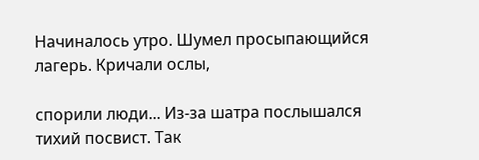Начиналось утро. Шумел просыпающийся лагерь. Кричали ослы,

спорили люди... Из-за шатра послышался тихий посвист. Так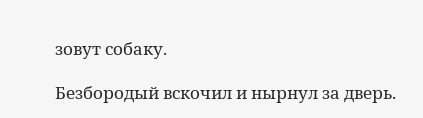зовут собаку.

Безбородый вскочил и нырнул за дверь.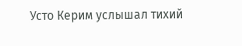Усто Керим услышал тихий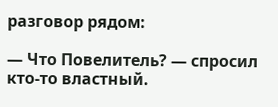разговор рядом:

— Что Повелитель? — спросил кто-то властный.